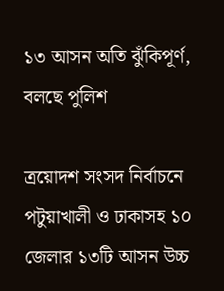১৩ আসন অতি ঝুঁকিপূর্ণ, বলছে পুলিশ

ত্রয়োদশ সংসদ নির্বাচনে পটুয়াখালী ও ঢাকাসহ ১০ জেলার ১৩টি আসন উচ্চ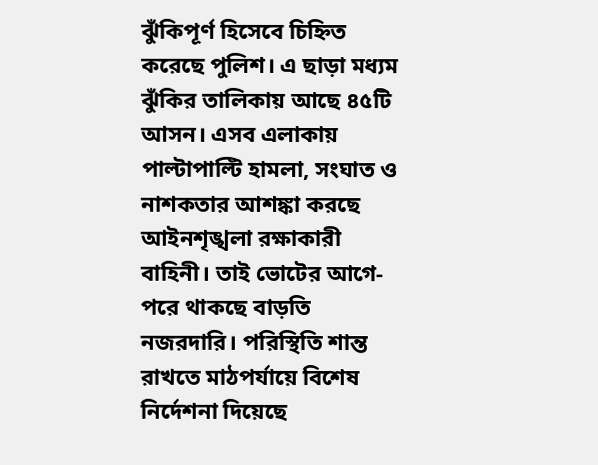ঝুঁকিপূর্ণ হিসেবে চিহ্নিত করেছে পুলিশ। এ ছাড়া মধ্যম ঝুঁকির তালিকায় আছে ৪৫টি আসন। এসব এলাকায় পাল্টাপাল্টি হামলা, সংঘাত ও নাশকতার আশঙ্কা করছে আইনশৃঙ্খলা রক্ষাকারী বাহিনী। তাই ভোটের আগে-পরে থাকছে বাড়তি নজরদারি। পরিস্থিতি শান্ত রাখতে মাঠপর্যায়ে বিশেষ নির্দেশনা দিয়েছে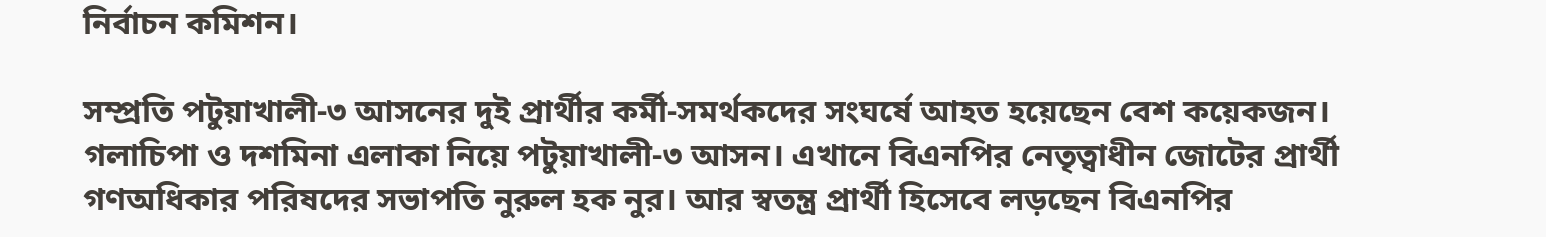নির্বাচন কমিশন।

সম্প্রতি পটুয়াখালী-৩ আসনের দুই প্রার্থীর কর্মী-সমর্থকদের সংঘর্ষে আহত হয়েছেন বেশ কয়েকজন। গলাচিপা ও দশমিনা এলাকা নিয়ে পটুয়াখালী-৩ আসন। এখানে বিএনপির নেতৃত্বাধীন জোটের প্রার্থী গণঅধিকার পরিষদের সভাপতি নুরুল হক নুর। আর স্বতন্ত্র প্রার্থী হিসেবে লড়ছেন বিএনপির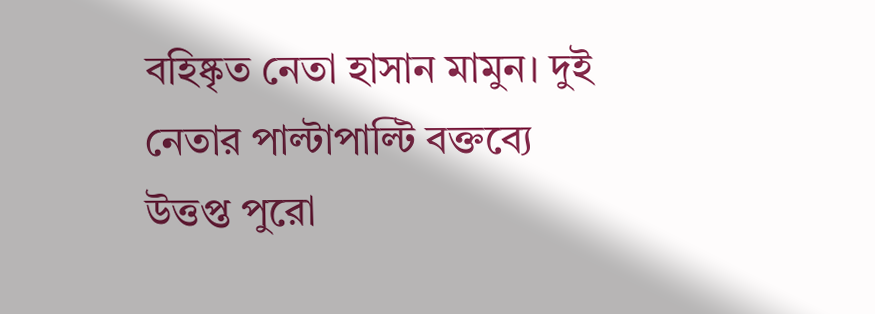বহিষ্কৃত নেতা হাসান মামুন। দুই নেতার পাল্টাপাল্টি বক্তব্যে উত্তপ্ত পুরো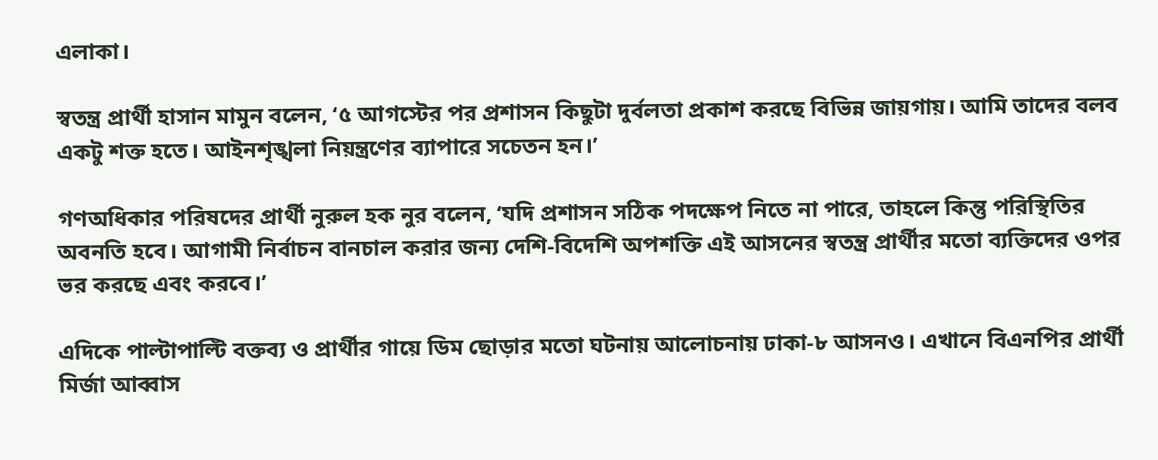এলাকা।

স্বতন্ত্র প্রার্থী হাসান মামুন বলেন, ‘৫ আগস্টের পর প্রশাসন কিছুটা দুর্বলতা প্রকাশ করছে বিভিন্ন জায়গায়। আমি তাদের বলব একটু শক্ত হতে। আইনশৃঙ্খলা নিয়ন্ত্রণের ব্যাপারে সচেতন হন।’

গণঅধিকার পরিষদের প্রার্থী নুরুল হক নুর বলেন, ‘যদি প্রশাসন সঠিক পদক্ষেপ নিতে না পারে, তাহলে কিন্তু পরিস্থিতির অবনতি হবে। আগামী নির্বাচন বানচাল করার জন্য দেশি-বিদেশি অপশক্তি এই আসনের স্বতন্ত্র প্রার্থীর মতো ব্যক্তিদের ওপর ভর করছে এবং করবে।’

এদিকে পাল্টাপাল্টি বক্তব্য ও প্রার্থীর গায়ে ডিম ছোড়ার মতো ঘটনায় আলোচনায় ঢাকা-৮ আসনও। এখানে বিএনপির প্রার্থী মির্জা আব্বাস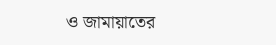ও জামায়াতের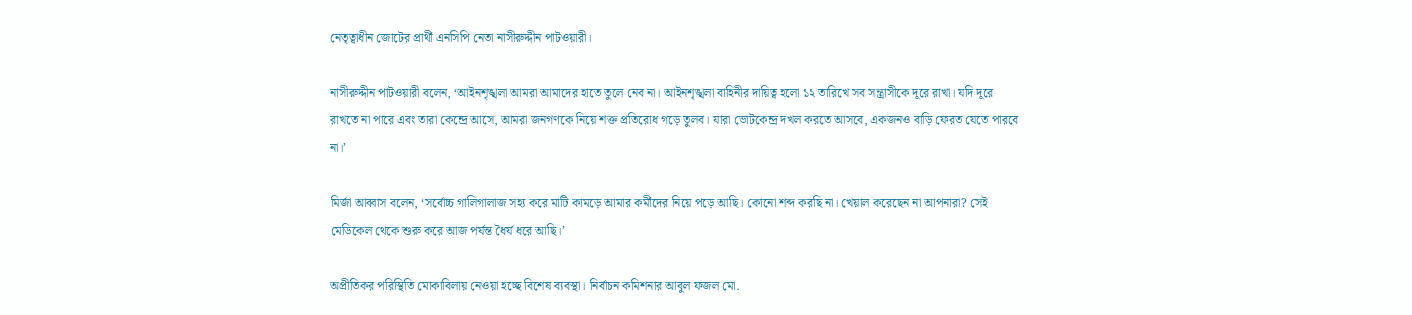নেতৃত্বাধীন জোটের প্রার্থী এনসিপি নেতা নাসীরুদ্দীন পাটওয়ারী।

নাসীরুদ্দীন পাটওয়ারী বলেন, ‘আইনশৃঙ্খলা আমরা আমাদের হাতে তুলে নেব না। আইনশৃঙ্খলা বাহিনীর দায়িত্ব হলো ১২ তারিখে সব সন্ত্রাসীকে দূরে রাখা। যদি দূরে রাখতে না পারে এবং তারা কেন্দ্রে আসে, আমরা জনগণকে নিয়ে শক্ত প্রতিরোধ গড়ে তুলব। যারা ভোটকেন্দ্র দখল করতে আসবে, একজনও বাড়ি ফেরত যেতে পারবে না।’

মির্জা আব্বাস বলেন, ‘সর্বোচ্চ গালিগালাজ সহ্য করে মাটি কামড়ে আমার কর্মীদের নিয়ে পড়ে আছি। কোনো শব্দ করছি না। খেয়াল করেছেন না আপনারা? সেই মেডিকেল থেকে শুরু করে আজ পর্যন্ত ধৈর্য ধরে আছি।’

অপ্রীতিকর পরিস্থিতি মোকাবিলায় নেওয়া হচ্ছে বিশেষ ব্যবস্থা। নির্বাচন কমিশনার আবুল ফজল মো.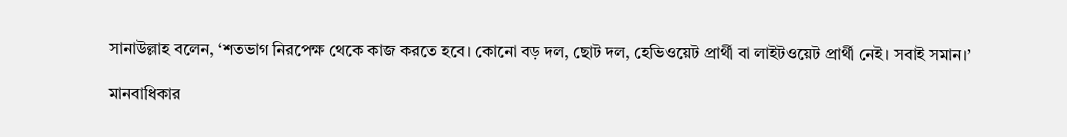সানাউল্লাহ বলেন, ‘শতভাগ নিরপেক্ষ থেকে কাজ করতে হবে। কোনো বড় দল, ছোট দল, হেভিওয়েট প্রার্থী বা লাইটওয়েট প্রার্থী নেই। সবাই সমান।’

মানবাধিকার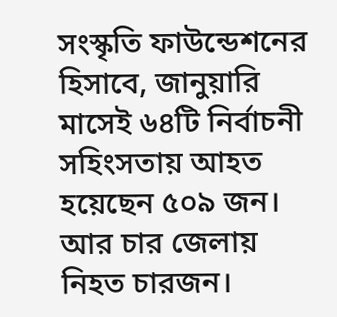সংস্কৃতি ফাউন্ডেশনের হিসাবে, জানুয়ারি মাসেই ৬৪টি নির্বাচনী সহিংসতায় আহত হয়েছেন ৫০৯ জন। আর চার জেলায় নিহত চারজন।